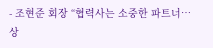- 조현준 회장 “협력사는 소중한 파트너…상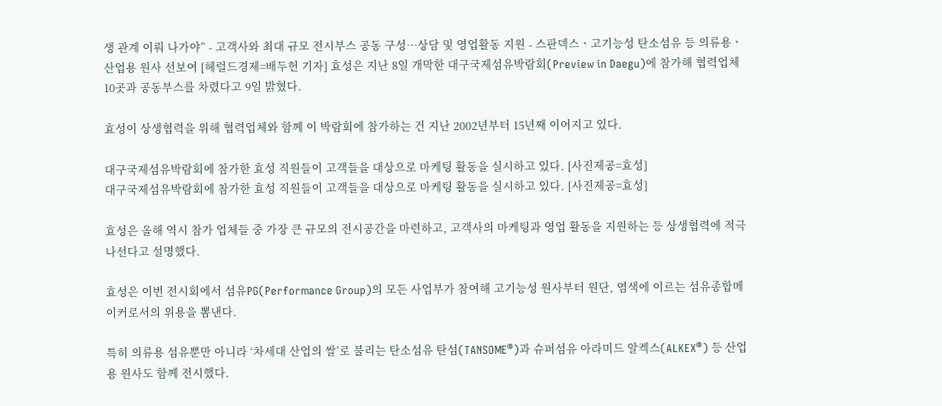생 관계 이뤄 나가야” - 고객사와 최대 규모 전시부스 공동 구성…상담 및 영업활동 지원 - 스판덱스ㆍ고기능성 탄소섬유 등 의류용ㆍ산업용 원사 선보여 [헤럴드경제=배두헌 기자] 효성은 지난 8일 개막한 대구국제섬유박람회(Preview in Daegu)에 참가해 협력업체 10곳과 공동부스를 차렸다고 9일 밝혔다.

효성이 상생협력을 위해 협력업체와 함께 이 박람회에 참가하는 건 지난 2002년부터 15년째 이어지고 있다.

대구국제섬유박람회에 참가한 효성 직원들이 고객들을 대상으로 마케팅 활동을 실시하고 있다. [사진제공=효성]
대구국제섬유박람회에 참가한 효성 직원들이 고객들을 대상으로 마케팅 활동을 실시하고 있다. [사진제공=효성]

효성은 올해 역시 참가 업체들 중 가장 큰 규모의 전시공간을 마련하고, 고객사의 마케팅과 영업 활동을 지원하는 등 상생협력에 적극 나선다고 설명했다.

효성은 이번 전시회에서 섬유PG(Performance Group)의 모든 사업부가 참여해 고기능성 원사부터 원단, 염색에 이르는 섬유종합메이커로서의 위용을 뽐낸다.

특히 의류용 섬유뿐만 아니라 ‘차세대 산업의 쌀’로 불리는 탄소섬유 탄섬(TANSOME®)과 슈퍼섬유 아라미드 알켁스(ALKEX®) 등 산업용 원사도 함께 전시했다.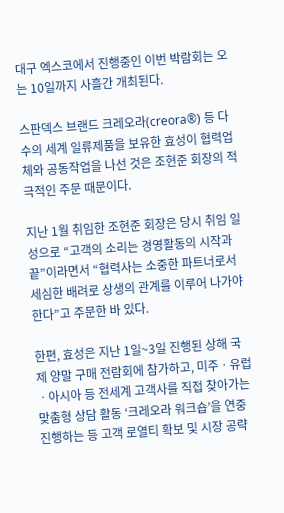대구 엑스코에서 진행중인 이번 박람회는 오는 10일까지 사흘간 개최된다.

스판덱스 브랜드 크레오라(creora®) 등 다수의 세계 일류제품을 보유한 효성이 협력업체와 공동작업을 나선 것은 조현준 회장의 적극적인 주문 때문이다.

지난 1월 취임한 조현준 회장은 당시 취임 일성으로 “고객의 소리는 경영활동의 시작과 끝”이라면서 “협력사는 소중한 파트너로서 세심한 배려로 상생의 관계를 이루어 나가야 한다”고 주문한 바 있다.

한편, 효성은 지난 1일~3일 진행된 상해 국제 양말 구매 전람회에 참가하고, 미주ㆍ유럽ㆍ아시아 등 전세계 고객사를 직접 찾아가는 맞춤형 상담 활동 ‘크레오라 워크숍’을 연중 진행하는 등 고객 로열티 확보 및 시장 공략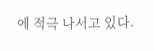에 적극 나서고 있다.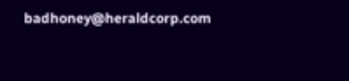badhoney@heraldcorp.com